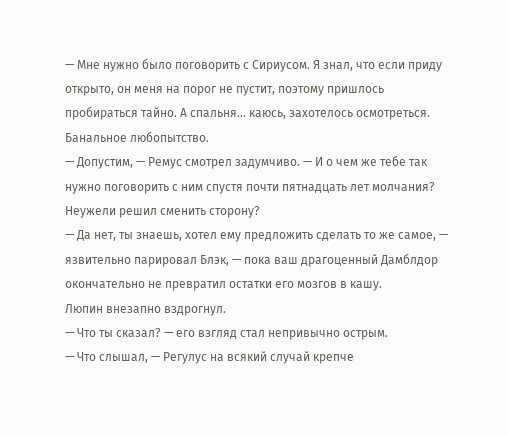— Мне нужно было поговорить с Сириусом. Я знал, что если приду открыто, он меня на порог не пустит, поэтому пришлось пробираться тайно. А спальня… каюсь, захотелось осмотреться. Банальное любопытство.
— Допустим, — Ремус смотрел задумчиво. — И о чем же тебе так нужно поговорить с ним спустя почти пятнадцать лет молчания? Неужели решил сменить сторону?
— Да нет, ты знаешь, хотел ему предложить сделать то же самое, — язвительно парировал Блэк, — пока ваш драгоценный Дамблдор окончательно не превратил остатки его мозгов в кашу.
Люпин внезапно вздрогнул.
— Что ты сказал? — его взгляд стал непривычно острым.
— Что слышал, — Регулус на всякий случай крепче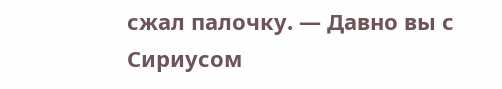сжал палочку. — Давно вы с Сириусом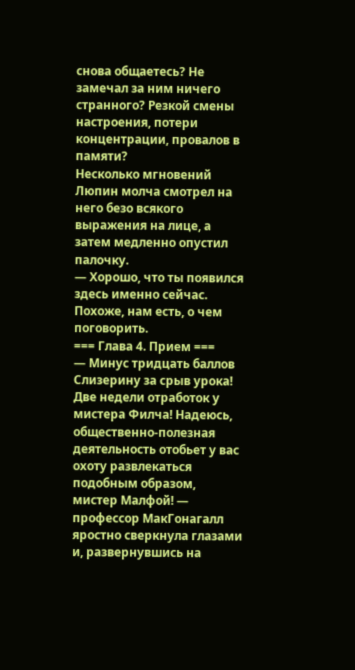снова общаетесь? Не замечал за ним ничего странного? Резкой смены настроения, потери концентрации, провалов в памяти?
Несколько мгновений Люпин молча смотрел на него безо всякого выражения на лице, а затем медленно опустил палочку.
— Хорошо, что ты появился здесь именно сейчас. Похоже, нам есть, о чем поговорить.
=== Глава 4. Прием ===
— Минус тридцать баллов Слизерину за срыв урока! Две недели отработок у мистера Филча! Надеюсь, общественно-полезная деятельность отобьет у вас охоту развлекаться подобным образом, мистер Малфой! — профессор МакГонагалл яростно сверкнула глазами и, развернувшись на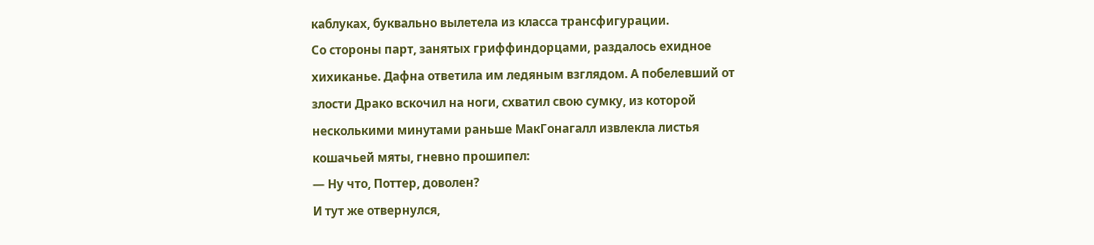каблуках, буквально вылетела из класса трансфигурации.
Со стороны парт, занятых гриффиндорцами, раздалось ехидное хихиканье. Дафна ответила им ледяным взглядом. А побелевший от злости Драко вскочил на ноги, схватил свою сумку, из которой несколькими минутами раньше МакГонагалл извлекла листья кошачьей мяты, гневно прошипел:
— Ну что, Поттер, доволен?
И тут же отвернулся,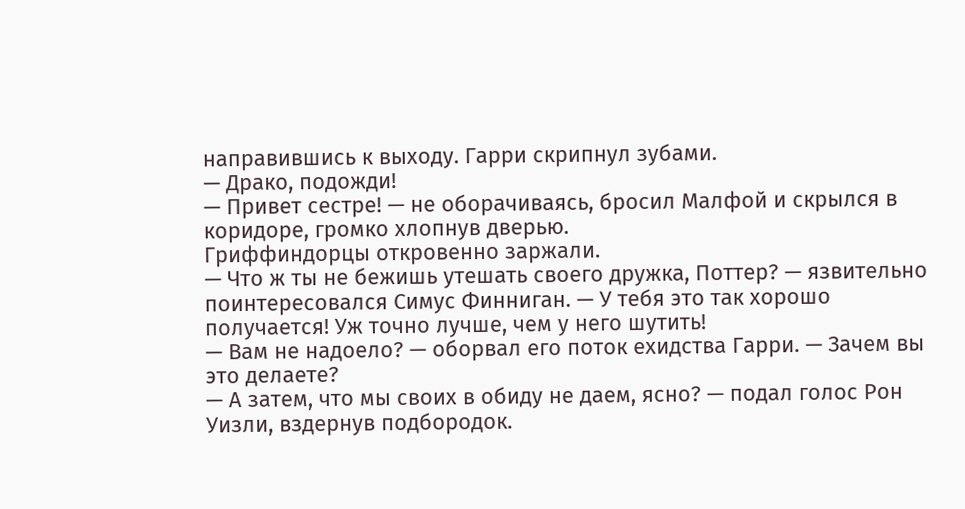направившись к выходу. Гарри скрипнул зубами.
— Драко, подожди!
— Привет сестре! — не оборачиваясь, бросил Малфой и скрылся в коридоре, громко хлопнув дверью.
Гриффиндорцы откровенно заржали.
— Что ж ты не бежишь утешать своего дружка, Поттер? — язвительно поинтересовался Симус Финниган. — У тебя это так хорошо получается! Уж точно лучше, чем у него шутить!
— Вам не надоело? — оборвал его поток ехидства Гарри. — Зачем вы это делаете?
— А затем, что мы своих в обиду не даем, ясно? — подал голос Рон Уизли, вздернув подбородок.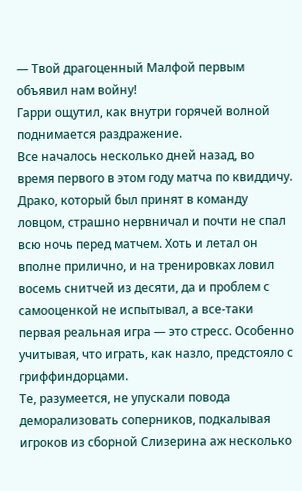— Твой драгоценный Малфой первым объявил нам войну!
Гарри ощутил, как внутри горячей волной поднимается раздражение.
Все началось несколько дней назад, во время первого в этом году матча по квиддичу. Драко, который был принят в команду ловцом, страшно нервничал и почти не спал всю ночь перед матчем. Хоть и летал он вполне прилично, и на тренировках ловил восемь снитчей из десяти, да и проблем с самооценкой не испытывал, а все-таки первая реальная игра — это стресс. Особенно учитывая, что играть, как назло, предстояло с гриффиндорцами.
Те, разумеется, не упускали повода деморализовать соперников, подкалывая игроков из сборной Слизерина аж несколько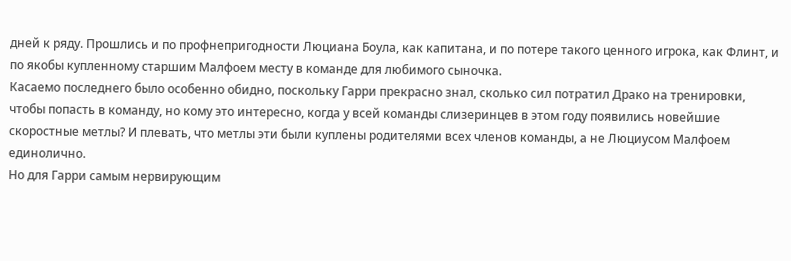дней к ряду. Прошлись и по профнепригодности Люциана Боула, как капитана, и по потере такого ценного игрока, как Флинт, и по якобы купленному старшим Малфоем месту в команде для любимого сыночка.
Касаемо последнего было особенно обидно, поскольку Гарри прекрасно знал, сколько сил потратил Драко на тренировки, чтобы попасть в команду, но кому это интересно, когда у всей команды слизеринцев в этом году появились новейшие скоростные метлы? И плевать, что метлы эти были куплены родителями всех членов команды, а не Люциусом Малфоем единолично.
Но для Гарри самым нервирующим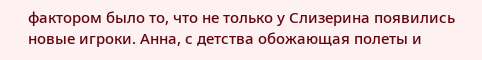фактором было то, что не только у Слизерина появились новые игроки. Анна, с детства обожающая полеты и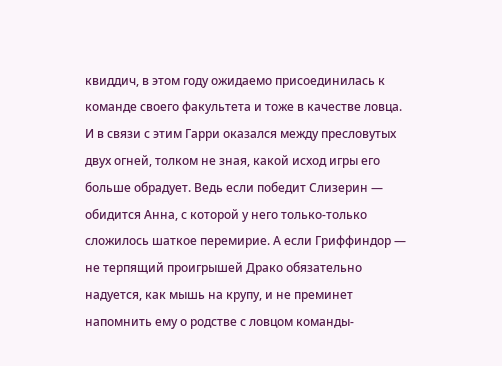квиддич, в этом году ожидаемо присоединилась к команде своего факультета и тоже в качестве ловца.
И в связи с этим Гарри оказался между пресловутых двух огней, толком не зная, какой исход игры его больше обрадует. Ведь если победит Слизерин — обидится Анна, с которой у него только-только сложилось шаткое перемирие. А если Гриффиндор — не терпящий проигрышей Драко обязательно надуется, как мышь на крупу, и не преминет напомнить ему о родстве с ловцом команды-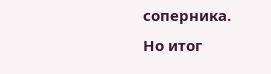соперника.
Но итог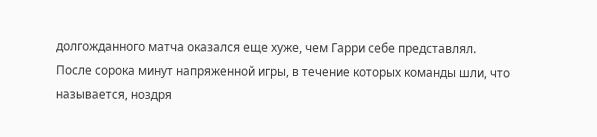долгожданного матча оказался еще хуже, чем Гарри себе представлял.
После сорока минут напряженной игры, в течение которых команды шли, что называется, ноздря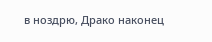в ноздрю, Драко наконец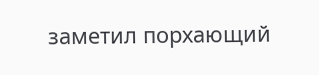заметил порхающий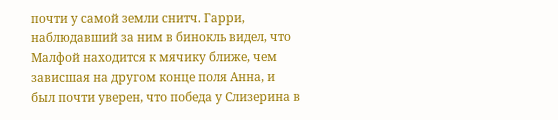почти у самой земли снитч. Гарри, наблюдавший за ним в бинокль видел, что Малфой находится к мячику ближе, чем зависшая на другом конце поля Анна, и был почти уверен, что победа у Слизерина в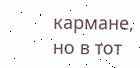кармане, но в тот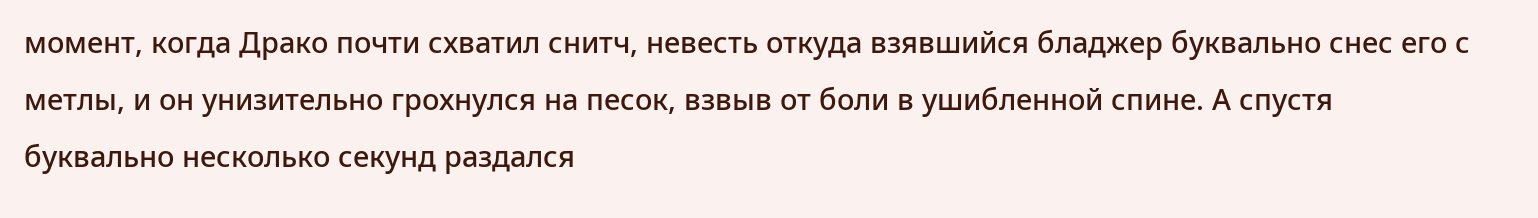момент, когда Драко почти схватил снитч, невесть откуда взявшийся бладжер буквально снес его с метлы, и он унизительно грохнулся на песок, взвыв от боли в ушибленной спине. А спустя буквально несколько секунд раздался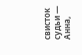свисток судьи — Анна,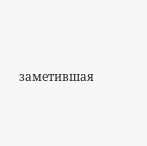заметившая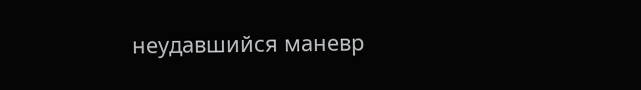неудавшийся маневр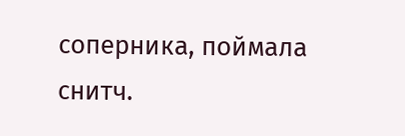соперника, поймала снитч.